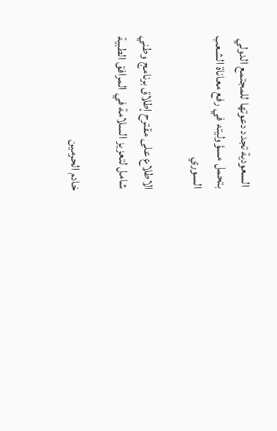السعودية تجدد دعوتها للمجتمع الدولي بتحمل مسؤوليته في رفع معاناة الشعب السوري

الاطلاع على مقترح إطلاق برنامج وطني شامل لتعزيز السلامة في المرافق الطبية

خادم الحرمين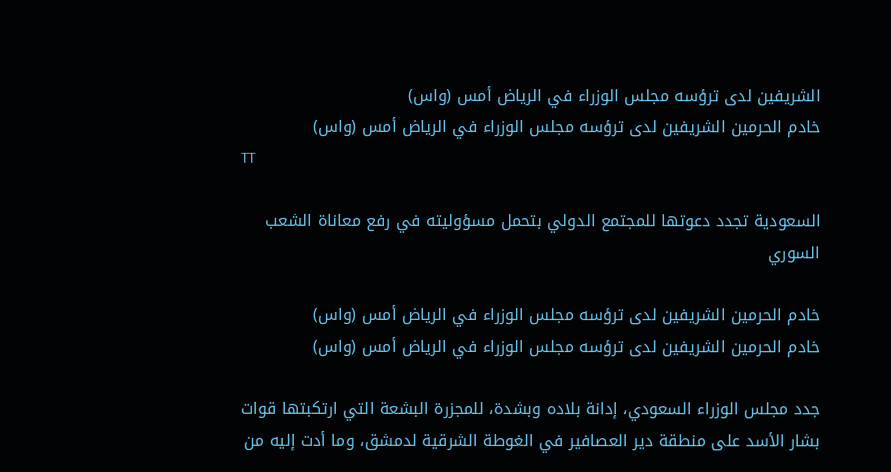الشريفين لدى ترؤسه مجلس الوزراء في الرياض أمس (واس)
خادم الحرمين الشريفين لدى ترؤسه مجلس الوزراء في الرياض أمس (واس)
TT

السعودية تجدد دعوتها للمجتمع الدولي بتحمل مسؤوليته في رفع معاناة الشعب السوري

خادم الحرمين الشريفين لدى ترؤسه مجلس الوزراء في الرياض أمس (واس)
خادم الحرمين الشريفين لدى ترؤسه مجلس الوزراء في الرياض أمس (واس)

جدد مجلس الوزراء السعودي، إدانة بلاده وبشدة، للمجزرة البشعة التي ارتكبتها قوات بشار الأسد على منطقة دير العصافير في الغوطة الشرقية لدمشق، وما أدت إليه من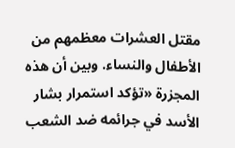مقتل العشرات معظمهم من الأطفال والنساء. وبين أن هذه المجزرة «تؤكد استمرار بشار الأسد في جرائمه ضد الشعب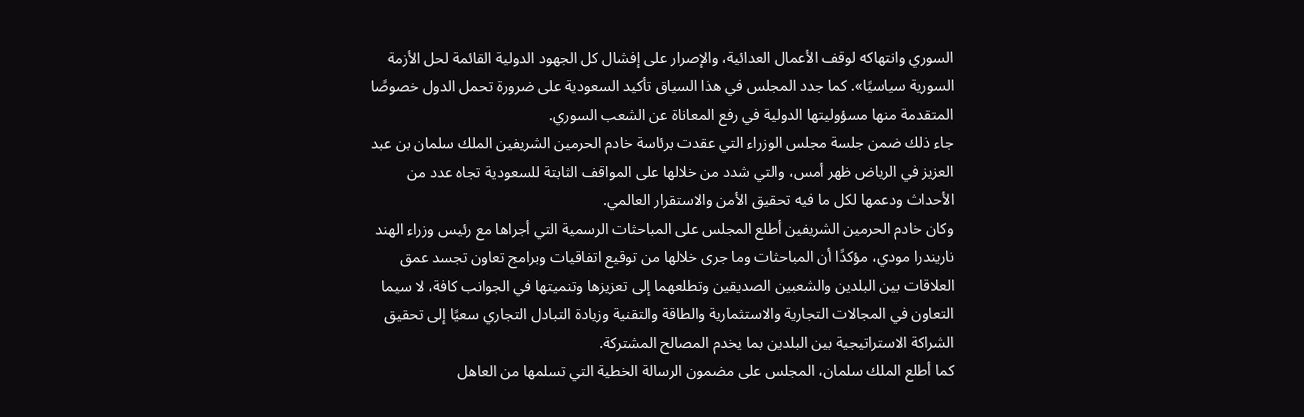السوري وانتهاكه لوقف الأعمال العدائية، والإصرار على إفشال كل الجهود الدولية القائمة لحل الأزمة السورية سياسيًا». كما جدد المجلس في هذا السياق تأكيد السعودية على ضرورة تحمل الدول خصوصًا المتقدمة منها مسؤوليتها الدولية في رفع المعاناة عن الشعب السوري.
جاء ذلك ضمن جلسة مجلس الوزراء التي عقدت برئاسة خادم الحرمين الشريفين الملك سلمان بن عبد العزيز في الرياض ظهر أمس، والتي شدد من خلالها على المواقف الثابتة للسعودية تجاه عدد من الأحداث ودعمها لكل ما فيه تحقيق الأمن والاستقرار العالمي.
وكان خادم الحرمين الشريفين أطلع المجلس على المباحثات الرسمية التي أجراها مع رئيس وزراء الهند ناريندرا مودي، مؤكدًا أن المباحثات وما جرى خلالها من توقيع اتفاقيات وبرامج تعاون تجسد عمق العلاقات بين البلدين والشعبين الصديقين وتطلعهما إلى تعزيزها وتنميتها في الجوانب كافة، لا سيما التعاون في المجالات التجارية والاستثمارية والطاقة والتقنية وزيادة التبادل التجاري سعيًا إلى تحقيق الشراكة الاستراتيجية بين البلدين بما يخدم المصالح المشتركة.
كما أطلع الملك سلمان، المجلس على مضمون الرسالة الخطية التي تسلمها من العاهل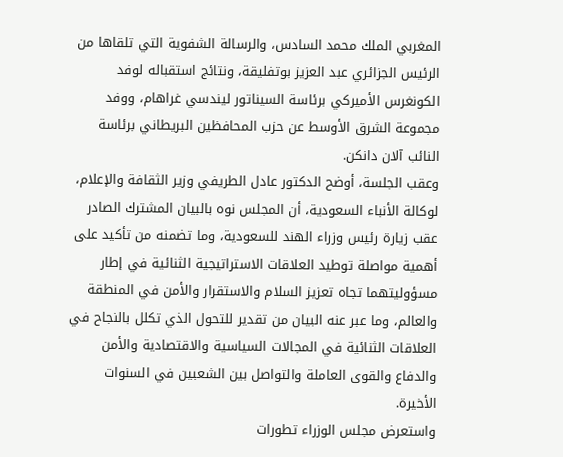المغربي الملك محمد السادس، والرسالة الشفوية التي تلقاها من الرئيس الجزائري عبد العزيز بوتفليقة، ونتائج استقباله لوفد الكونغرس الأميركي برئاسة السيناتور ليندسي غراهام، ووفد مجموعة الشرق الأوسط عن حزب المحافظين البريطاني برئاسة النائب آلان دانكن.
وعقب الجلسة، أوضح الدكتور عادل الطريفي وزير الثقافة والإعلام، لوكالة الأنباء السعودية، أن المجلس نوه بالبيان المشترك الصادر عقب زيارة رئيس وزراء الهند للسعودية، وما تضمنه من تأكيد على أهمية مواصلة توطيد العلاقات الاستراتيجية الثنائية في إطار مسؤوليتهما تجاه تعزيز السلام والاستقرار والأمن في المنطقة والعالم، وما عبر عنه البيان من تقدير للتحول الذي تكلل بالنجاح في العلاقات الثنائية في المجالات السياسية والاقتصادية والأمن والدفاع والقوى العاملة والتواصل بين الشعبين في السنوات الأخيرة.
واستعرض مجلس الوزراء تطورات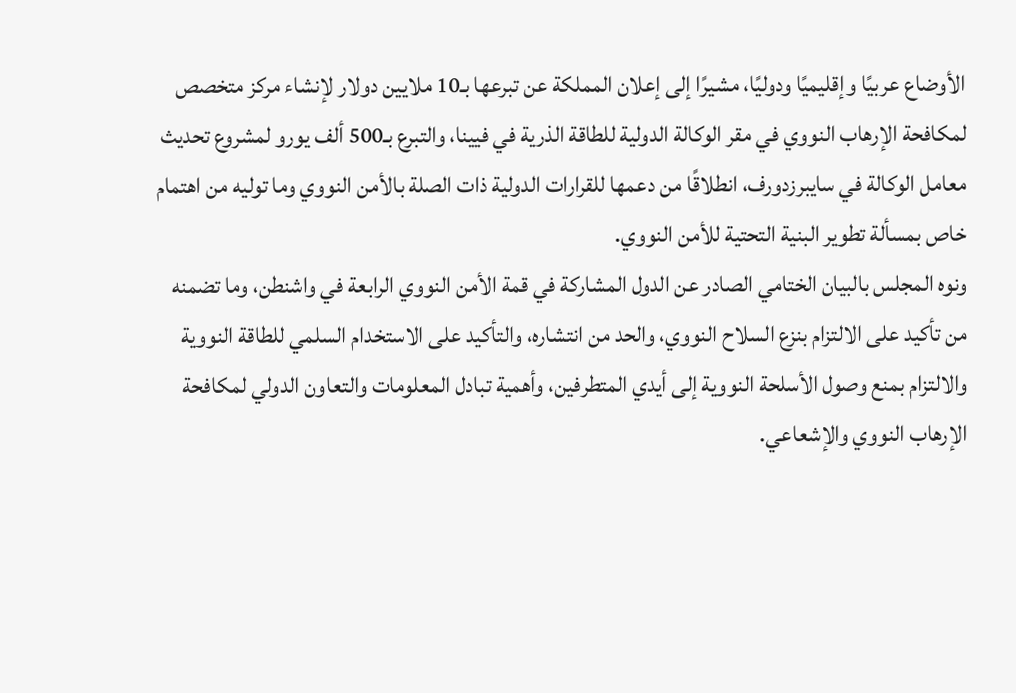الأوضاع عربيًا وإقليميًا ودوليًا، مشيرًا إلى إعلان المملكة عن تبرعها بـ10 ملايين دولار لإنشاء مركز متخصص لمكافحة الإرهاب النووي في مقر الوكالة الدولية للطاقة الذرية في فيينا، والتبرع بـ500 ألف يورو لمشروع تحديث معامل الوكالة في سايبرزدورف، انطلاقًا من دعمها للقرارات الدولية ذات الصلة بالأمن النووي وما توليه من اهتمام خاص بمسألة تطوير البنية التحتية للأمن النووي.
ونوه المجلس بالبيان الختامي الصادر عن الدول المشاركة في قمة الأمن النووي الرابعة في واشنطن، وما تضمنه من تأكيد على الالتزام بنزع السلاح النووي، والحد من انتشاره، والتأكيد على الاستخدام السلمي للطاقة النووية والالتزام بمنع وصول الأسلحة النووية إلى أيدي المتطرفين، وأهمية تبادل المعلومات والتعاون الدولي لمكافحة الإرهاب النووي والإشعاعي.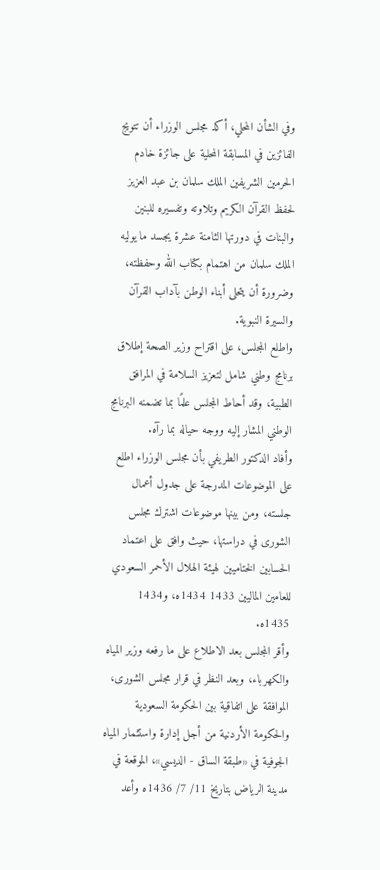وفي الشأن المحلي، أكد مجلس الوزراء أن تتويج الفائزين في المسابقة المحلية على جائزة خادم الحرمين الشريفين الملك سلمان بن عبد العزيز لحفظ القرآن الكريم وتلاوته وتفسيره للبنين والبنات في دورتها الثامنة عشرة يجسد ما يوليه الملك سلمان من اهتمام بكتاب الله وحفظته، وضرورة أن يتحلى أبناء الوطن بآداب القرآن والسيرة النبوية.
واطلع المجلس، على اقتراح وزير الصحة إطلاق برنامج وطني شامل لتعزيز السلامة في المرافق الطبية، وقد أحاط المجلس علمًا بما تضمنه البرنامج الوطني المشار إليه ووجه حياله بما رآه.
وأفاد الدكتور الطريفي بأن مجلس الوزراء اطلع على الموضوعات المدرجة على جدول أعمال جلسته، ومن بينها موضوعات اشترك مجلس الشورى في دراستها، حيث وافق على اعتماد الحسابين الختاميين لهيئة الهلال الأحمر السعودي للعامين الماليين 1433 1434ه، و1434 1435ه.
وأقر المجلس بعد الاطلاع على ما رفعه وزير المياه والكهرباء، وبعد النظر في قرار مجلس الشورى، الموافقة على اتفاقية بين الحكومة السعودية والحكومة الأردنية من أجل إدارة واستثمار المياه الجوفية في «طبقة الساق - الديسي»، الموقعة في مدينة الرياض بتاريخ 11/ 7/ 1436ه وأعد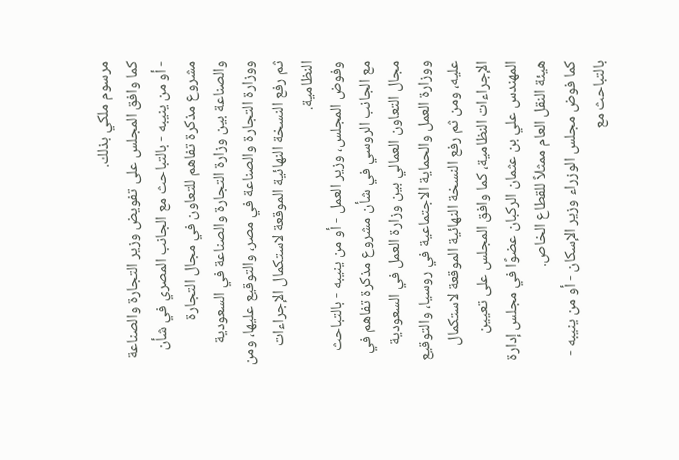مرسوم ملكي بذلك.
كما وافق المجلس على تفويض وزير التجارة والصناعة - أو من ينيبه - بالتباحث مع الجانب المصري في شأن مشروع مذكرة تفاهم للتعاون في مجال التجارة والصناعة بين وزارة التجارة والصناعة في السعودية ووزارة التجارة والصناعة في مصر، والتوقيع عليها، ومن ثم رفع النسخة النهائية الموقعة لاستكمال الإجراءات النظامية.
وفوض المجلس، وزير العمل - أو من ينيبه - بالتباحث مع الجانب الروسي في شأن مشروع مذكرة تفاهم في مجال التعاون العمالي بين وزارة العمل في السعودية ووزارة العمل والحماية الاجتماعية في روسيا، والتوقيع عليه، ومن ثم رفع النسخة النهائية الموقعة لاستكمال الإجراءات النظامية، كما وافق المجلس على تعيين المهندس علي بن عثمان الركبان عضوًا في مجلس إدارة هيئة النقل العام ممثلاً للقطاع الخاص.
كما فوض مجلس الوزراء وزير الإسكان - أو من ينيبه - بالتباحث مع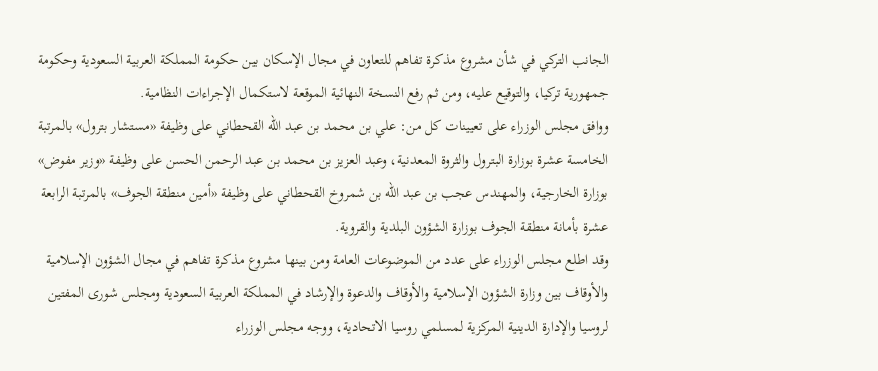الجانب التركي في شأن مشروع مذكرة تفاهم للتعاون في مجال الإسكان بين حكومة المملكة العربية السعودية وحكومة جمهورية تركيا، والتوقيع عليه، ومن ثم رفع النسخة النهائية الموقعة لاستكمال الإجراءات النظامية.
ووافق مجلس الوزراء على تعيينات كل من: علي بن محمد بن عبد الله القحطاني على وظيفة «مستشار بترول» بالمرتبة الخامسة عشرة بوزارة البترول والثروة المعدنية، وعبد العزيز بن محمد بن عبد الرحمن الحسن على وظيفة «وزير مفوض» بوزارة الخارجية، والمهندس عجب بن عبد الله بن شمروخ القحطاني على وظيفة «أمين منطقة الجوف» بالمرتبة الرابعة عشرة بأمانة منطقة الجوف بوزارة الشؤون البلدية والقروية.
وقد اطلع مجلس الوزراء على عدد من الموضوعات العامة ومن بينها مشروع مذكرة تفاهم في مجال الشؤون الإسلامية والأوقاف بين وزارة الشؤون الإسلامية والأوقاف والدعوة والإرشاد في المملكة العربية السعودية ومجلس شورى المفتين لروسيا والإدارة الدينية المركزية لمسلمي روسيا الاتحادية، ووجه مجلس الوزراء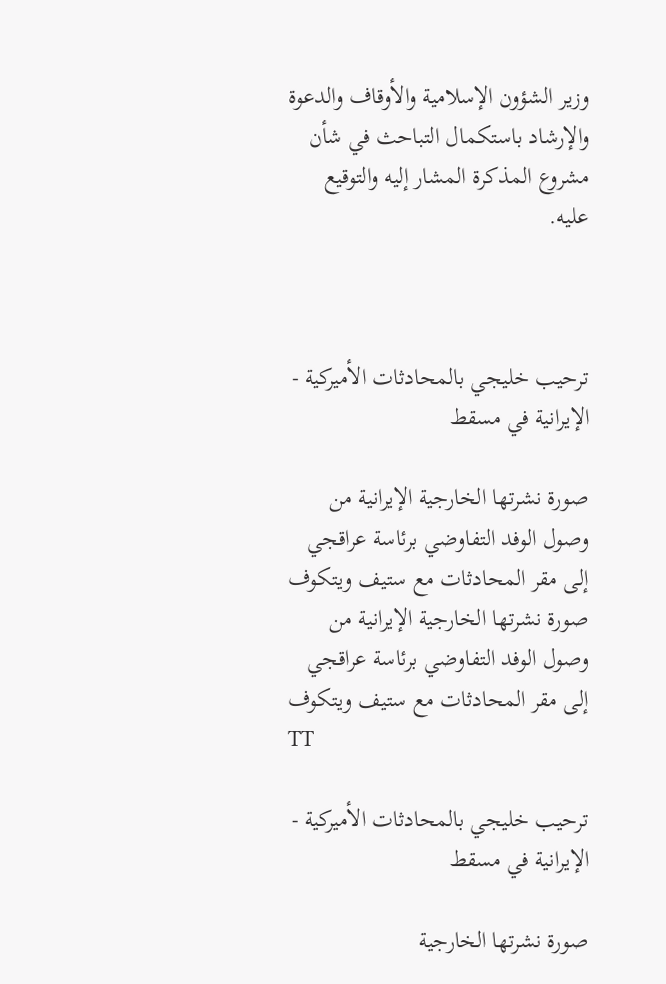وزير الشؤون الإسلامية والأوقاف والدعوة والإرشاد باستكمال التباحث في شأن مشروع المذكرة المشار إليه والتوقيع عليه.



ترحيب خليجي بالمحادثات الأميركية - الإيرانية في مسقط

صورة نشرتها الخارجية الإيرانية من وصول الوفد التفاوضي برئاسة عراقجي إلى مقر المحادثات مع ستيف ويتكوف
صورة نشرتها الخارجية الإيرانية من وصول الوفد التفاوضي برئاسة عراقجي إلى مقر المحادثات مع ستيف ويتكوف
TT

ترحيب خليجي بالمحادثات الأميركية - الإيرانية في مسقط

صورة نشرتها الخارجية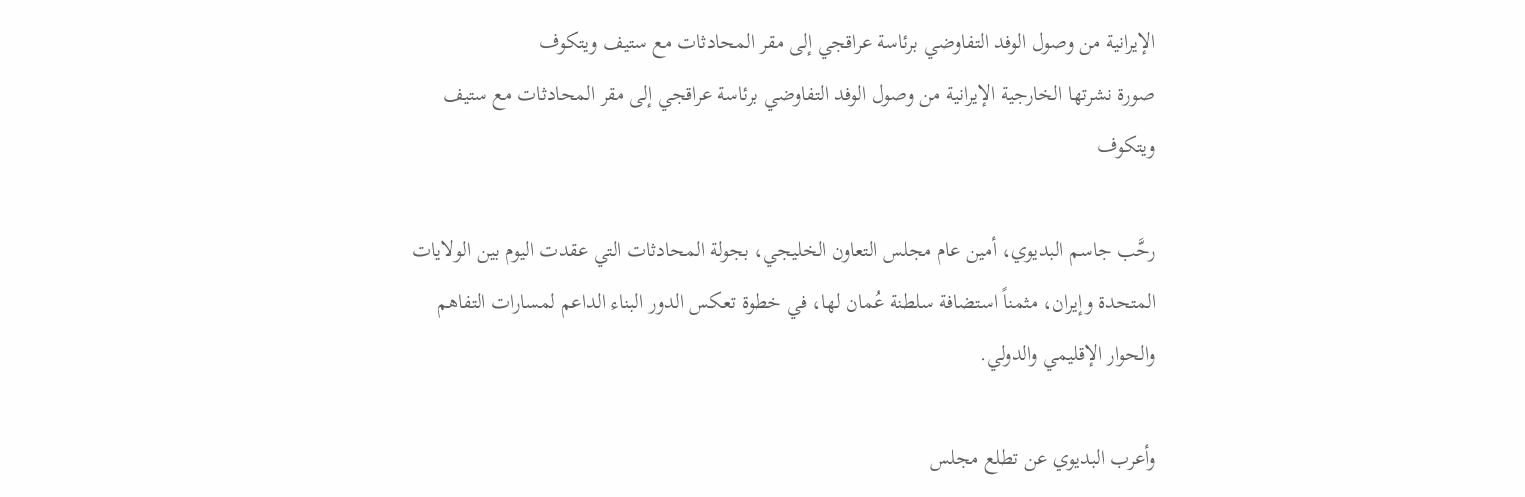الإيرانية من وصول الوفد التفاوضي برئاسة عراقجي إلى مقر المحادثات مع ستيف ويتكوف
صورة نشرتها الخارجية الإيرانية من وصول الوفد التفاوضي برئاسة عراقجي إلى مقر المحادثات مع ستيف ويتكوف

رحَّب جاسم البديوي، أمين عام مجلس التعاون الخليجي، بجولة المحادثات التي عقدت اليوم بين الولايات المتحدة وإيران، مثمناً استضافة سلطنة عُمان لها، في خطوة تعكس الدور البناء الداعم لمسارات التفاهم والحوار الإقليمي والدولي.

وأعرب البديوي عن تطلع مجلس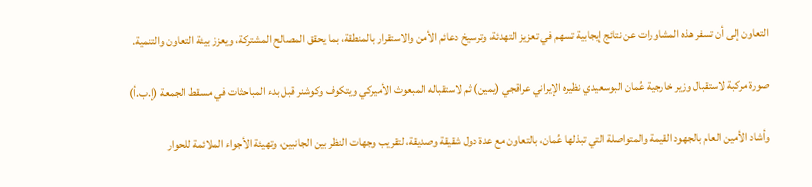التعاون إلى أن تسفر هذه المشاورات عن نتائج إيجابية تسهم في تعزيز التهدئة، وترسيخ دعائم الأمن والاستقرار بالمنطقة، بما يحقق المصالح المشتركة، ويعزز بيئة التعاون والتنمية.

صورة مركبة لاستقبال وزير خارجية عُمان البوسعيدي نظيره الإيراني عراقجي (يمين) ثم لاستقباله المبعوث الأميركي ويتكوف وكوشنر قبل بدء المباحثات في مسقط الجمعة (إ.ب.أ)

وأشاد الأمين العام بالجهود القيمة والمتواصلة التي تبذلها عُمان، بالتعاون مع عدة دول شقيقة وصديقة، لتقريب وجهات النظر بين الجانبين، وتهيئة الأجواء الملائمة للحوار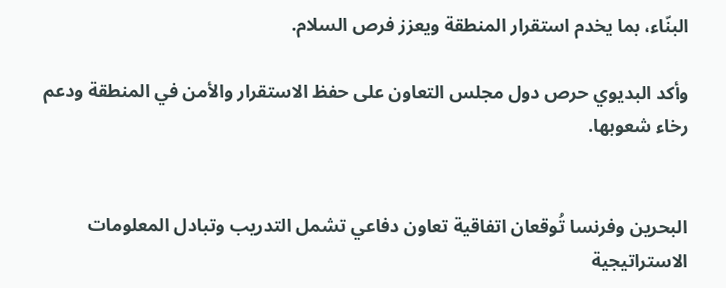البنّاء، بما يخدم استقرار المنطقة ويعزز فرص السلام.

وأكد البديوي حرص دول مجلس التعاون على حفظ الاستقرار والأمن في المنطقة ودعم رخاء شعوبها.


البحرين وفرنسا تُوقعان اتفاقية تعاون دفاعي تشمل التدريب وتبادل المعلومات الاستراتيجية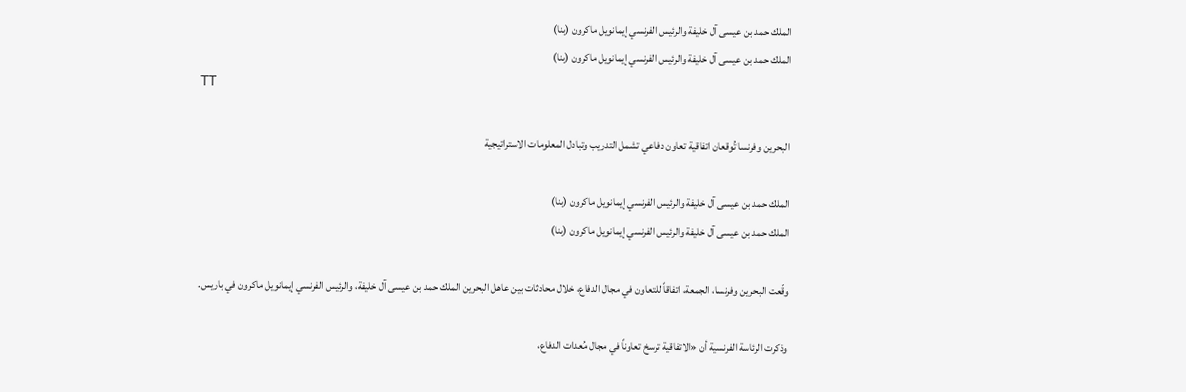الملك حمد بن عيسى آل خليفة والرئيس الفرنسي إيمانويل ماكرون (بنا)
الملك حمد بن عيسى آل خليفة والرئيس الفرنسي إيمانويل ماكرون (بنا)
TT

البحرين وفرنسا تُوقعان اتفاقية تعاون دفاعي تشمل التدريب وتبادل المعلومات الاستراتيجية

الملك حمد بن عيسى آل خليفة والرئيس الفرنسي إيمانويل ماكرون (بنا)
الملك حمد بن عيسى آل خليفة والرئيس الفرنسي إيمانويل ماكرون (بنا)

وقّعت البحرين وفرنسا، الجمعة، اتفاقاً للتعاون في مجال الدفاع، خلال محادثات بين عاهل البحرين الملك حمد بن عيسى آل خليفة، والرئيس الفرنسي إيمانويل ماكرون في باريس.

وذكرت الرئاسة الفرنسية أن «الاتفاقية ترسخ تعاوناً في مجال مُعدات الدفاع،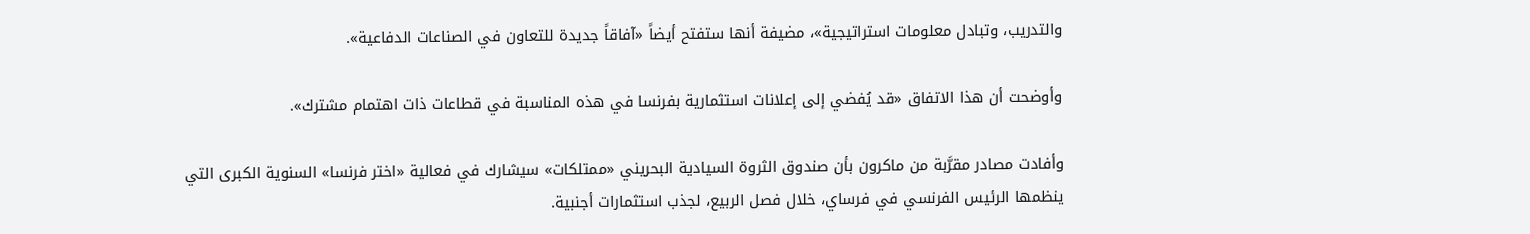والتدريب، وتبادل معلومات استراتيجية»، مضيفة أنها ستفتح أيضاً «آفاقاً جديدة للتعاون في الصناعات الدفاعية».

وأوضحت أن هذا الاتفاق «قد يُفضي إلى إعلانات استثمارية بفرنسا في هذه المناسبة في قطاعات ذات اهتمام مشترك».

وأفادت مصادر مقرَّبة من ماكرون بأن صندوق الثروة السيادية البحريني «ممتلكات» سيشارك في فعالية «اختر فرنسا» السنوية الكبرى التي ينظمها الرئيس الفرنسي في فرساي، خلال فصل الربيع، لجذب استثمارات أجنبية.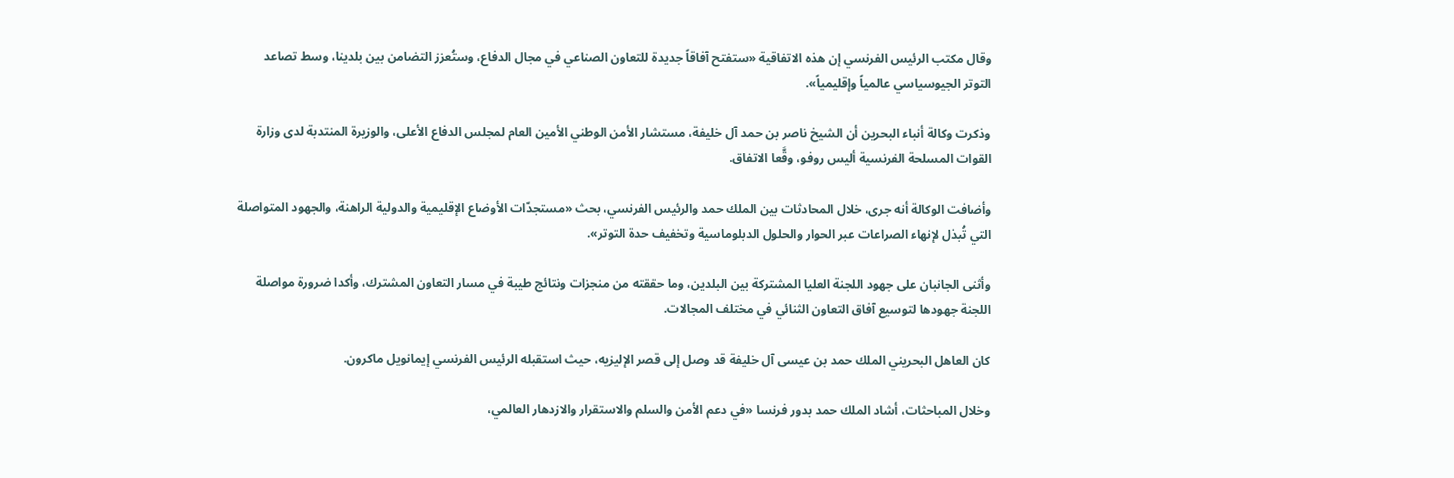وقال مكتب الرئيس الفرنسي إن هذه الاتفاقية «ستفتح آفاقاً جديدة للتعاون الصناعي في مجال الدفاع، وستُعزز التضامن بين بلدينا، وسط تصاعد التوتر الجيوسياسي عالمياً وإقليمياً».

وذكرت وكالة أنباء البحرين أن الشيخ ناصر بن حمد آل خليفة، مستشار الأمن الوطني الأمين العام لمجلس الدفاع الأعلى، والوزيرة المنتدبة لدى وزارة القوات المسلحة الفرنسية أليس روفو، وقَّعا الاتفاق.

وأضافت الوكالة أنه جرى، خلال المحادثات بين الملك حمد والرئيس الفرنسي، بحث «مستجدّات الأوضاع الإقليمية والدولية الراهنة، والجهود المتواصلة التي تُبذل لإنهاء الصراعات عبر الحوار والحلول الدبلوماسية وتخفيف حدة التوتر».

وأثنى الجانبان على جهود اللجنة العليا المشتركة بين البلدين، وما حققته من منجزات ونتائج طيبة في مسار التعاون المشترك، وأكدا ضرورة مواصلة اللجنة جهودها لتوسيع آفاق التعاون الثنائي في مختلف المجالات.

كان العاهل البحريني الملك حمد بن عيسى آل خليفة قد وصل إلى قصر الإليزيه، حيث استقبله الرئيس الفرنسي إيمانويل ماكرون.

وخلال المباحثات، أشاد الملك حمد بدور فرنسا «في دعم الأمن والسلم والاستقرار والازدهار العالمي،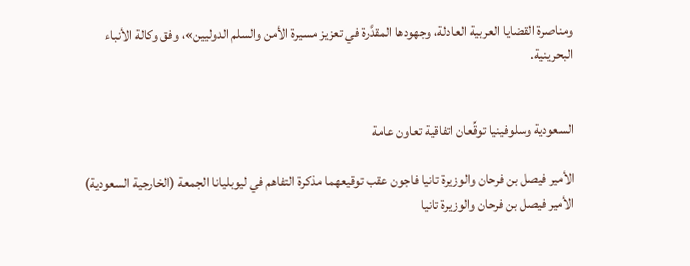ومناصرة القضايا العربية العادلة، وجهودها المقدَّرة في تعزيز مسيرة الأمن والسلم الدوليين»، وفق وكالة الأنباء البحرينية.


السعودية وسلوفينيا توقِّعان اتفاقية تعاون عامة

الأمير فيصل بن فرحان والوزيرة تانيا فاجون عقب توقيعهما مذكرة التفاهم في ليوبليانا الجمعة (الخارجية السعودية)
الأمير فيصل بن فرحان والوزيرة تانيا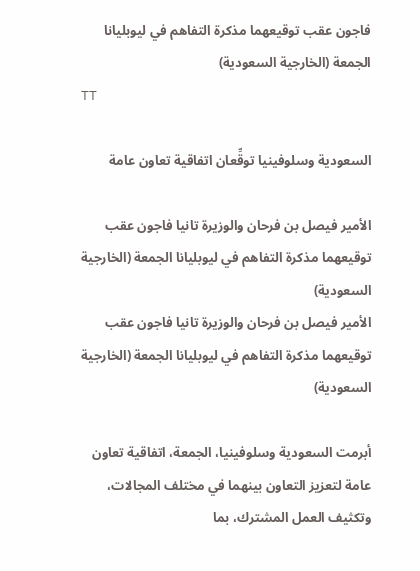فاجون عقب توقيعهما مذكرة التفاهم في ليوبليانا الجمعة (الخارجية السعودية)
TT

السعودية وسلوفينيا توقِّعان اتفاقية تعاون عامة

الأمير فيصل بن فرحان والوزيرة تانيا فاجون عقب توقيعهما مذكرة التفاهم في ليوبليانا الجمعة (الخارجية السعودية)
الأمير فيصل بن فرحان والوزيرة تانيا فاجون عقب توقيعهما مذكرة التفاهم في ليوبليانا الجمعة (الخارجية السعودية)

أبرمت السعودية وسلوفينيا، الجمعة، اتفاقية تعاون عامة لتعزيز التعاون بينهما في مختلف المجالات، وتكثيف العمل المشترك، بما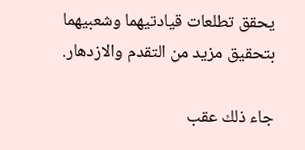يحقق تطلعات قيادتيهما وشعبيهما بتحقيق مزيد من التقدم والازدهار.

جاء ذلك عقب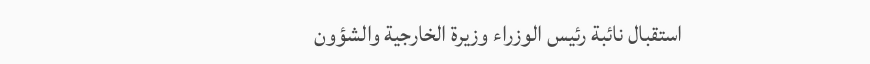استقبال نائبة رئيس الوزراء وزيرة الخارجية والشؤون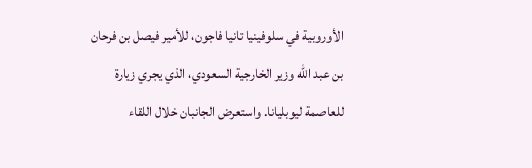الأوروبية في سلوفينيا تانيا فاجون، للأمير فيصل بن فرحان بن عبد الله وزير الخارجية السعودي، الذي يجري زيارة للعاصمة ليوبليانا. واستعرض الجانبان خلال اللقاء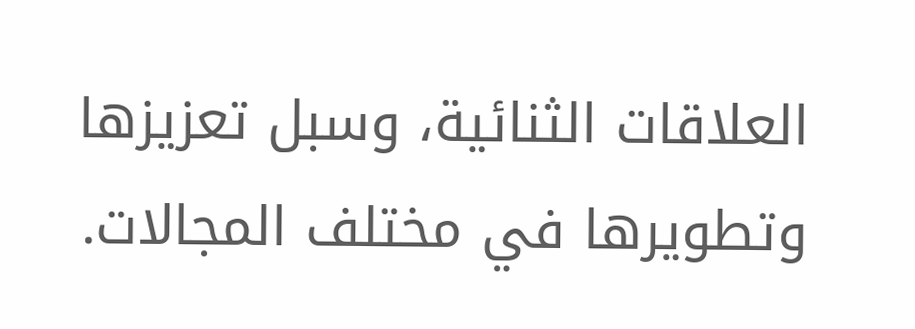العلاقات الثنائية، وسبل تعزيزها وتطويرها في مختلف المجالات.